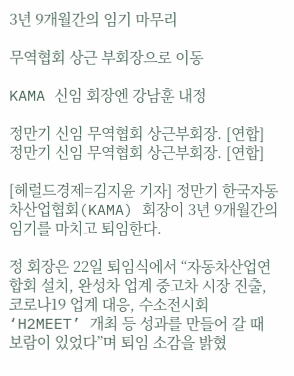3년 9개월간의 임기 마무리

무역협회 상근 부회장으로 이동

KAMA 신임 회장엔 강남훈 내정

정만기 신임 무역협회 상근부회장. [연합]
정만기 신임 무역협회 상근부회장. [연합]

[헤럴드경제=김지윤 기자] 정만기 한국자동차산업협회(KAMA) 회장이 3년 9개월간의 임기를 마치고 퇴임한다.

정 회장은 22일 퇴임식에서 “자동차산업연합회 설치, 완성차 업계 중고차 시장 진출, 코로나19 업계 대응, 수소전시회 ‘H2MEET’ 개최 등 성과를 만들어 갈 때 보람이 있었다”며 퇴임 소감을 밝혔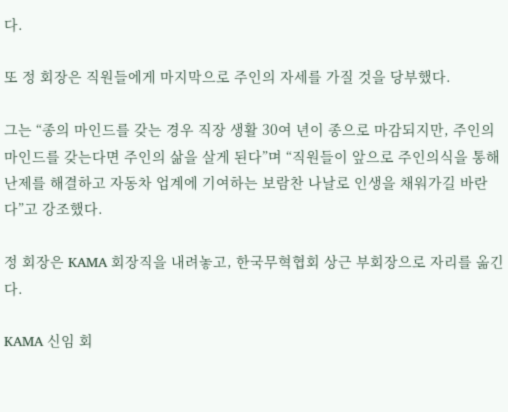다.

또 정 회장은 직원들에게 마지막으로 주인의 자세를 가질 것을 당부했다.

그는 “종의 마인드를 갖는 경우 직장 생활 30여 년이 종으로 마감되지만, 주인의 마인드를 갖는다면 주인의 삶을 살게 된다”며 “직원들이 앞으로 주인의식을 통해 난제를 해결하고 자동차 업계에 기여하는 보람찬 나날로 인생을 채워가길 바란다”고 강조했다.

정 회장은 KAMA 회장직을 내려놓고, 한국무혁협회 상근 부회장으로 자리를 옮긴다.

KAMA 신임 회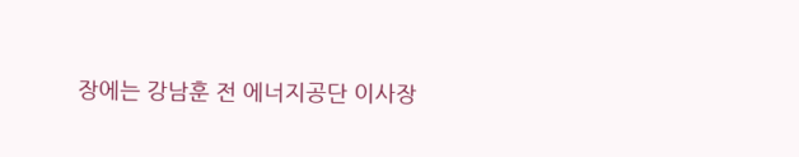장에는 강남훈 전 에너지공단 이사장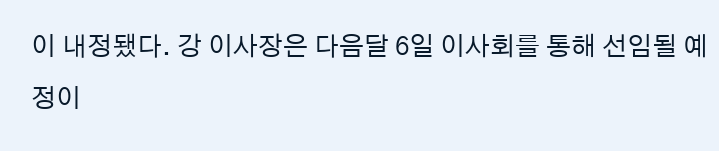이 내정됐다. 강 이사장은 다음달 6일 이사회를 통해 선임될 예정이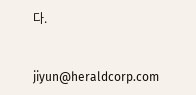다.


jiyun@heraldcorp.com